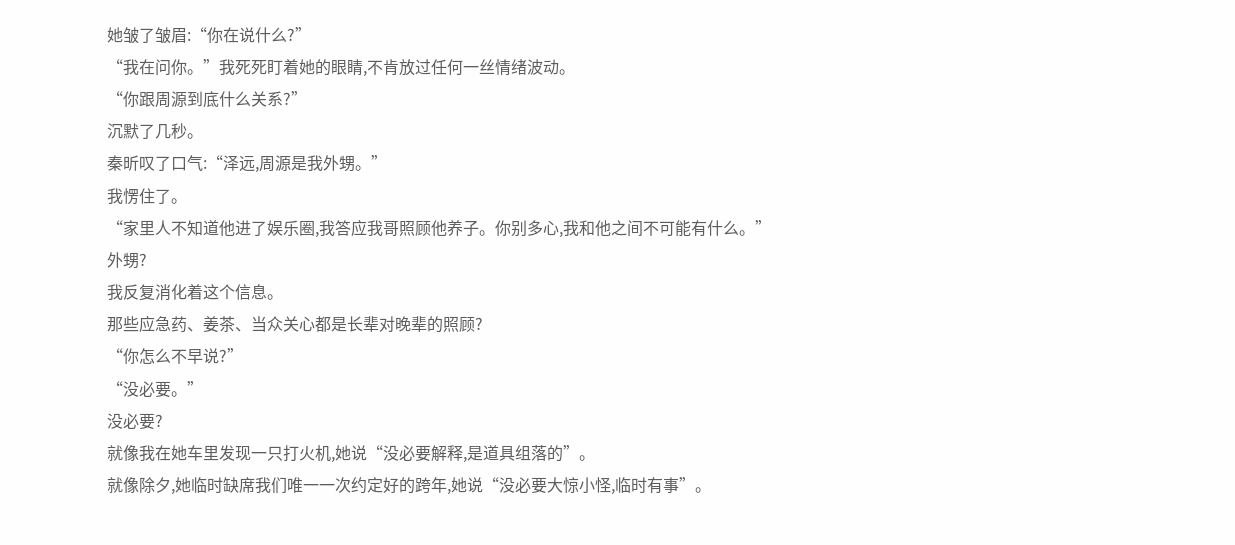她皱了皱眉:“你在说什么?”
“我在问你。”我死死盯着她的眼睛,不肯放过任何一丝情绪波动。
“你跟周源到底什么关系?”
沉默了几秒。
秦昕叹了口气:“泽远,周源是我外甥。”
我愣住了。
“家里人不知道他进了娱乐圈,我答应我哥照顾他养子。你别多心,我和他之间不可能有什么。”
外甥?
我反复消化着这个信息。
那些应急药、姜茶、当众关心都是长辈对晚辈的照顾?
“你怎么不早说?”
“没必要。”
没必要?
就像我在她车里发现一只打火机,她说“没必要解释,是道具组落的”。
就像除夕,她临时缺席我们唯一一次约定好的跨年,她说“没必要大惊小怪,临时有事”。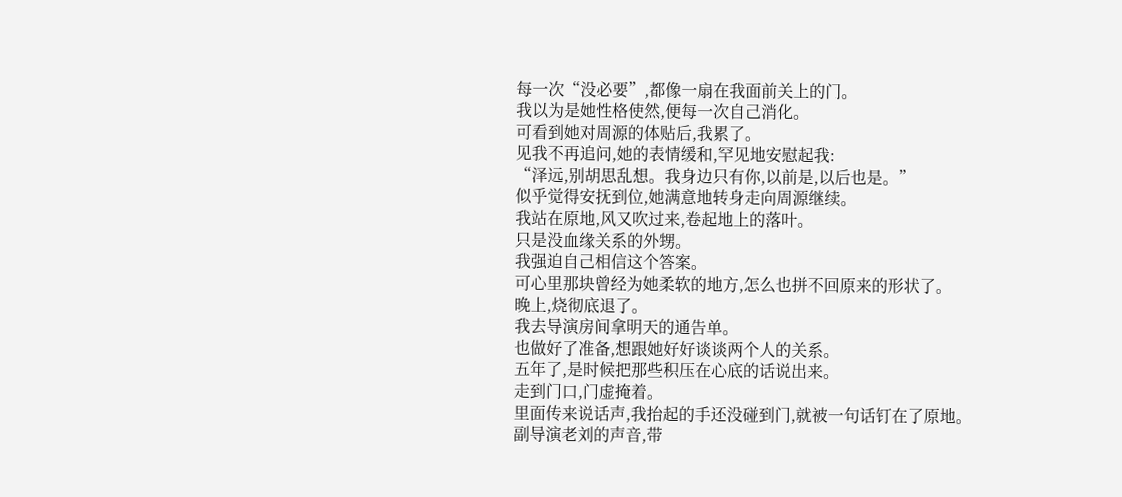每一次“没必要”,都像一扇在我面前关上的门。
我以为是她性格使然,便每一次自己消化。
可看到她对周源的体贴后,我累了。
见我不再追问,她的表情缓和,罕见地安慰起我:
“泽远,别胡思乱想。我身边只有你,以前是,以后也是。”
似乎觉得安抚到位,她满意地转身走向周源继续。
我站在原地,风又吹过来,卷起地上的落叶。
只是没血缘关系的外甥。
我强迫自己相信这个答案。
可心里那块曾经为她柔软的地方,怎么也拼不回原来的形状了。
晚上,烧彻底退了。
我去导演房间拿明天的通告单。
也做好了准备,想跟她好好谈谈两个人的关系。
五年了,是时候把那些积压在心底的话说出来。
走到门口,门虚掩着。
里面传来说话声,我抬起的手还没碰到门,就被一句话钉在了原地。
副导演老刘的声音,带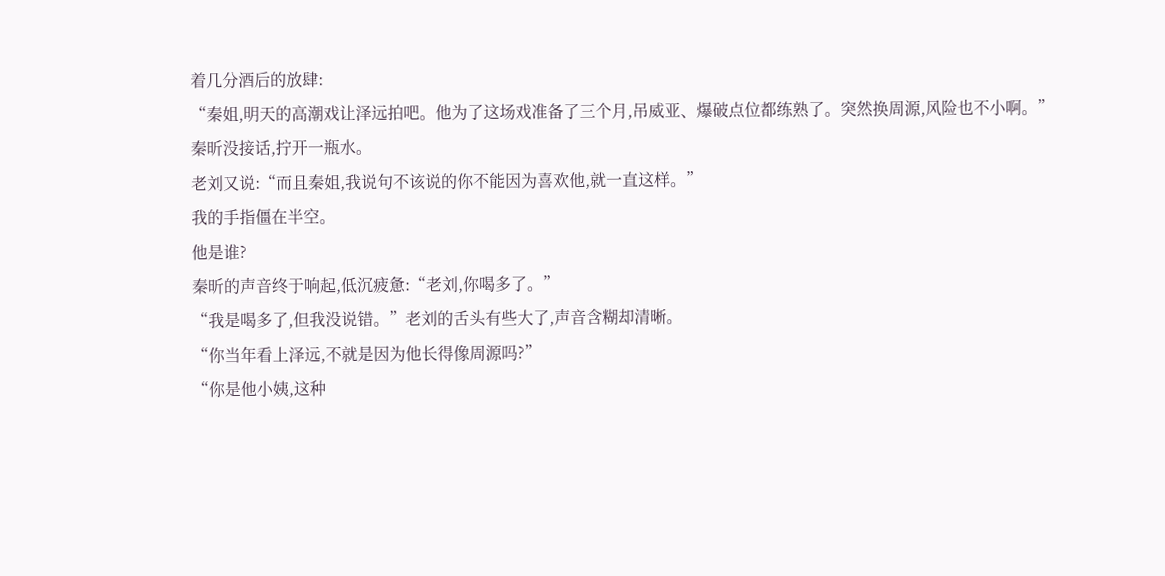着几分酒后的放肆:
“秦姐,明天的高潮戏让泽远拍吧。他为了这场戏准备了三个月,吊威亚、爆破点位都练熟了。突然换周源,风险也不小啊。”
秦昕没接话,拧开一瓶水。
老刘又说:“而且秦姐,我说句不该说的你不能因为喜欢他,就一直这样。”
我的手指僵在半空。
他是谁?
秦昕的声音终于响起,低沉疲惫:“老刘,你喝多了。”
“我是喝多了,但我没说错。”老刘的舌头有些大了,声音含糊却清晰。
“你当年看上泽远,不就是因为他长得像周源吗?”
“你是他小姨,这种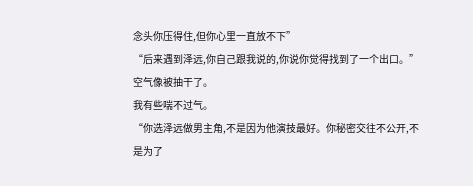念头你压得住,但你心里一直放不下”
“后来遇到泽远,你自己跟我说的,你说你觉得找到了一个出口。”
空气像被抽干了。
我有些喘不过气。
“你选泽远做男主角,不是因为他演技最好。你秘密交往不公开,不是为了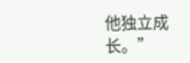他独立成长。”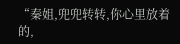“秦姐,兜兜转转,你心里放着的,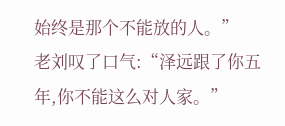始终是那个不能放的人。”
老刘叹了口气:“泽远跟了你五年,你不能这么对人家。”